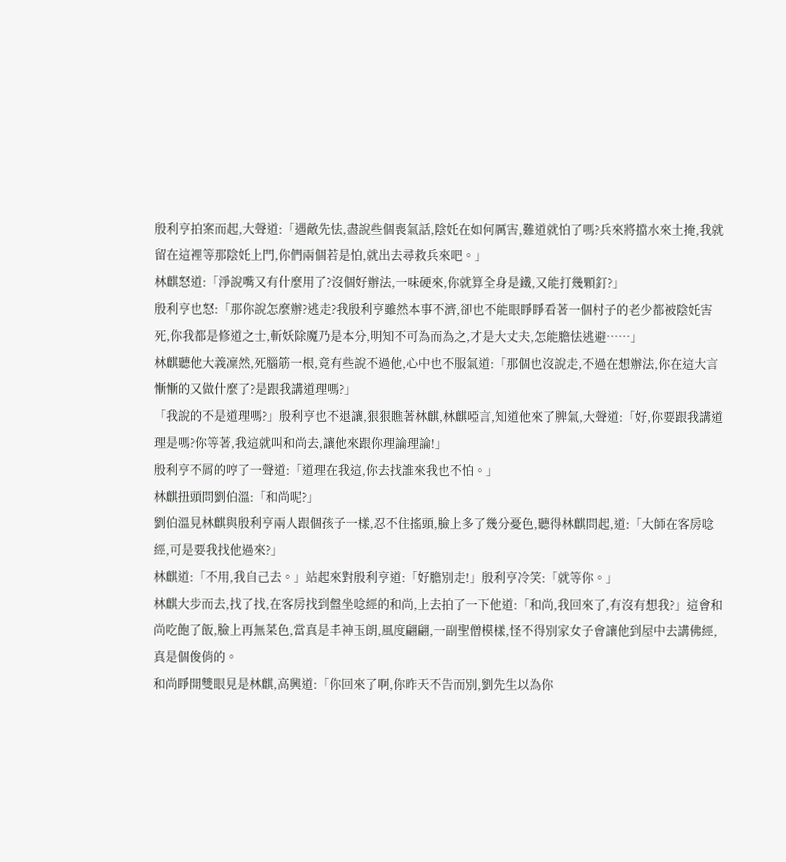殷利亨拍案而起,大聲道:「遇敵先怯,盡說些個喪氣話,陰奼在如何厲害,難道就怕了嗎?兵來將擋水來土掩,我就留在這裡等那陰奼上門,你們兩個若是怕,就出去尋救兵來吧。」
林麒怒道:「淨說嘴又有什麼用了?沒個好辦法,一味硬來,你就算全身是鐵,又能打幾顆釘?」
殷利亨也怒:「那你說怎麼辦?逃走?我殷利亨雖然本事不濟,卻也不能眼睜睜看著一個村子的老少都被陰奼害死,你我都是修道之士,斬妖除魔乃是本分,明知不可為而為之,才是大丈夫,怎能膽怯逃避……」
林麒聽他大義凜然,死腦筋一根,竟有些說不過他,心中也不服氣道:「那個也沒說走,不過在想辦法,你在這大言慚慚的又做什麼了?是跟我講道理嗎?」
「我說的不是道理嗎?」殷利亨也不退讓,狠狠瞧著林麒,林麒啞言,知道他來了脾氣,大聲道:「好,你要跟我講道理是嗎?你等著,我這就叫和尚去,讓他來跟你理論理論!」
殷利亨不屑的哼了一聲道:「道理在我這,你去找誰來我也不怕。」
林麒扭頭問劉伯溫:「和尚呢?」
劉伯溫見林麒與殷利亨兩人跟個孩子一樣,忍不住搖頭,臉上多了幾分憂色,聽得林麒問起,道:「大師在客房唸經,可是要我找他過來?」
林麒道:「不用,我自己去。」站起來對殷利亨道:「好膽別走!」殷利亨冷笑:「就等你。」
林麒大步而去,找了找,在客房找到盤坐唸經的和尚,上去拍了一下他道:「和尚,我回來了,有沒有想我?」這會和尚吃飽了飯,臉上再無菜色,當真是丰神玉朗,風度翩翩,一副聖僧模樣,怪不得別家女子會讓他到屋中去講佛經,真是個俊俏的。
和尚睜開雙眼見是林麒,高興道:「你回來了啊,你昨天不告而別,劉先生以為你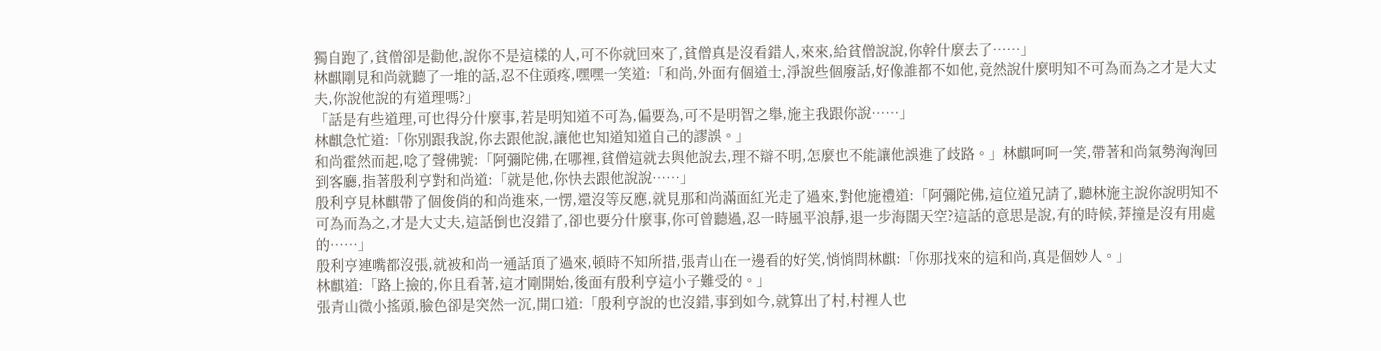獨自跑了,貧僧卻是勸他,說你不是這樣的人,可不你就回來了,貧僧真是沒看錯人,來來,給貧僧說說,你幹什麼去了……」
林麒剛見和尚就聽了一堆的話,忍不住頭疼,嘿嘿一笑道:「和尚,外面有個道士,淨說些個廢話,好像誰都不如他,竟然說什麼明知不可為而為之才是大丈夫,你說他說的有道理嗎?」
「話是有些道理,可也得分什麼事,若是明知道不可為,偏要為,可不是明智之舉,施主我跟你說……」
林麒急忙道:「你別跟我說,你去跟他說,讓他也知道知道自己的謬誤。」
和尚霍然而起,唸了聲佛號:「阿彌陀佛,在哪裡,貧僧這就去與他說去,理不辯不明,怎麼也不能讓他誤進了歧路。」林麒呵呵一笑,帶著和尚氣勢洶洶回到客廳,指著殷利亨對和尚道:「就是他,你快去跟他說說……」
殷利亨見林麒帶了個俊俏的和尚進來,一愣,還沒等反應,就見那和尚滿面紅光走了過來,對他施禮道:「阿彌陀佛,這位道兄請了,聽林施主說你說明知不可為而為之,才是大丈夫,這話倒也沒錯了,卻也要分什麼事,你可曾聽過,忍一時風平浪靜,退一步海闊天空?這話的意思是說,有的時候,莽撞是沒有用處的……」
殷利亨連嘴都沒張,就被和尚一通話頂了過來,頓時不知所措,張青山在一邊看的好笑,悄悄問林麒:「你那找來的這和尚,真是個妙人。」
林麒道:「路上撿的,你且看著,這才剛開始,後面有殷利亨這小子難受的。」
張青山微小搖頭,臉色卻是突然一沉,開口道:「殷利亨說的也沒錯,事到如今,就算出了村,村裡人也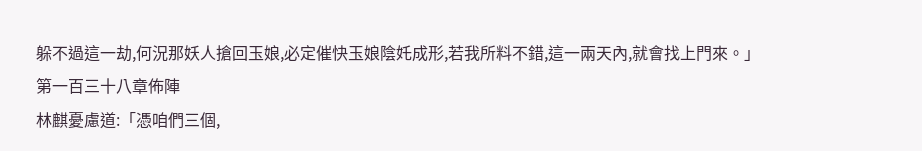躲不過這一劫,何況那妖人搶回玉娘,必定催快玉娘陰奼成形,若我所料不錯,這一兩天內,就會找上門來。」
第一百三十八章佈陣
林麒憂慮道:「憑咱們三個,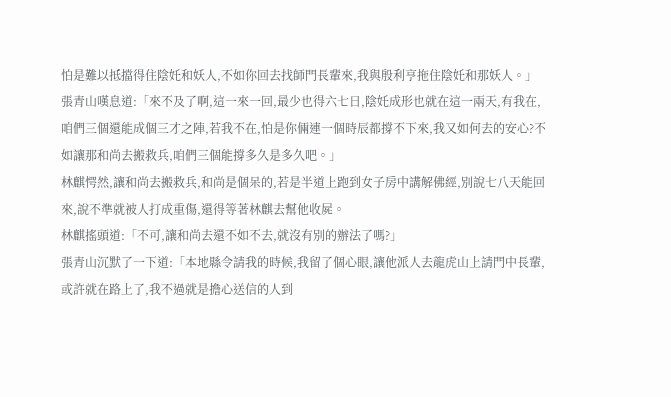怕是難以抵擋得住陰奼和妖人,不如你回去找師門長輩來,我與殷利亨拖住陰奼和那妖人。」
張青山嘆息道:「來不及了啊,這一來一回,最少也得六七日,陰奼成形也就在這一兩天,有我在,咱們三個還能成個三才之陣,若我不在,怕是你倆連一個時辰都撐不下來,我又如何去的安心?不如讓那和尚去搬救兵,咱們三個能撐多久是多久吧。」
林麒愕然,讓和尚去搬救兵,和尚是個呆的,若是半道上跑到女子房中講解佛經,別說七八天能回來,說不準就被人打成重傷,還得等著林麒去幫他收屍。
林麒搖頭道:「不可,讓和尚去還不如不去,就沒有別的辦法了嗎?」
張青山沉默了一下道:「本地縣令請我的時候,我留了個心眼,讓他派人去龍虎山上請門中長輩,或許就在路上了,我不過就是擔心送信的人到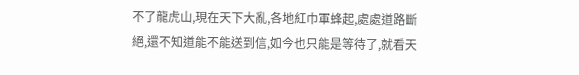不了龍虎山,現在天下大亂,各地紅巾軍蜂起,處處道路斷絕,還不知道能不能送到信,如今也只能是等待了,就看天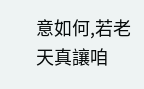意如何,若老天真讓咱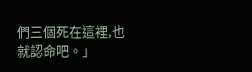們三個死在這裡,也就認命吧。」